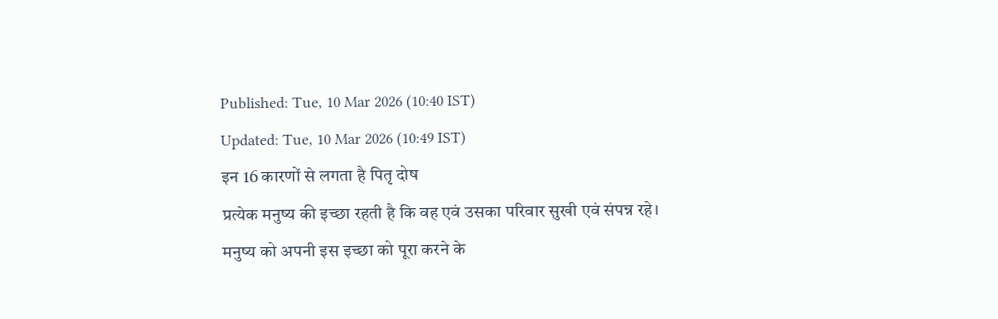Published: Tue, 10 Mar 2026 (10:40 IST)
Updated: Tue, 10 Mar 2026 (10:49 IST)
इन 16 कारणों से लगता है पितृ दोष
प्रत्येक मनुष्य की इच्छा रहती है कि वह एवं उसका परिवार सुखी एवं संपन्न रहे। मनुष्य को अपनी इस इच्छा को पूरा करने के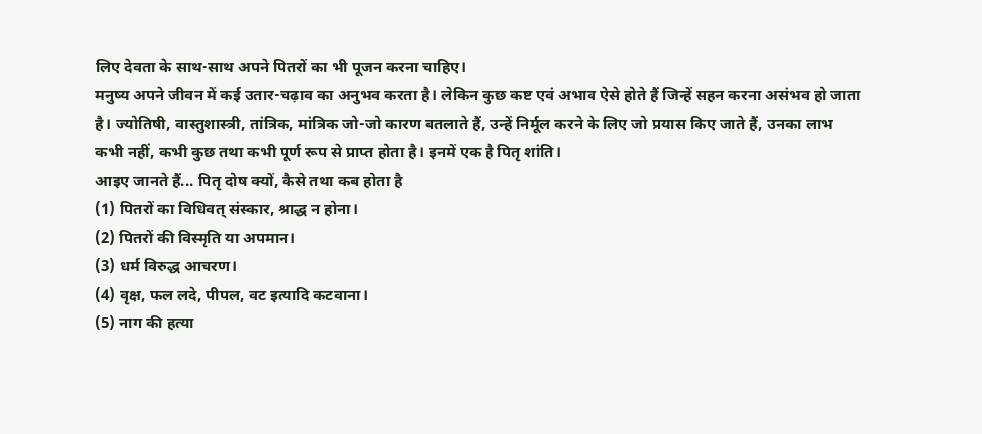लिए देवता के साथ-साथ अपने पितरों का भी पूजन करना चाहिए।
मनुष्य अपने जीवन में कई उतार-चढ़ाव का अनुभव करता है। लेकिन कुछ कष्ट एवं अभाव ऐसे होते हैं जिन्हें सहन करना असंभव हो जाता है। ज्योतिषी, वास्तुशास्त्री, तांत्रिक, मांत्रिक जो-जो कारण बतलाते हैं, उन्हें निर्मूल करने के लिए जो प्रयास किए जाते हैं, उनका लाभ कभी नहीं, कभी कुछ तथा कभी पूर्ण रूप से प्राप्त होता है। इनमें एक है पितृ शांति।
आइए जानते हैं... पितृ दोष क्यों, कैसे तथा कब होता है
(1) पितरों का विधिवत् संस्कार, श्राद्ध न होना।
(2) पितरों की विस्मृति या अपमान।
(3) धर्म विरुद्ध आचरण।
(4) वृक्ष, फल लदे, पीपल, वट इत्यादि कटवाना।
(5) नाग की हत्या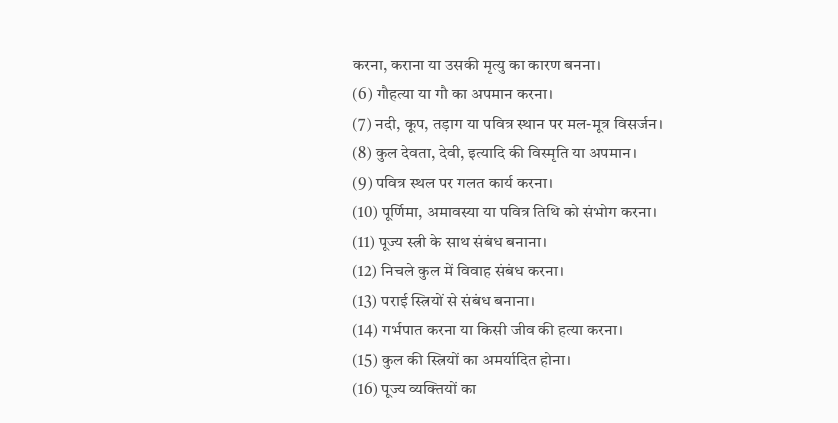करना, कराना या उसकी मृत्यु का कारण बनना।
(6) गौहत्या या गौ का अपमान करना।
(7) नदी, कूप, तड़ाग या पवित्र स्थान पर मल-मूत्र विसर्जन।
(8) कुल देवता, देवी, इत्यादि की विस्मृति या अपमान।
(9) पवित्र स्थल पर गलत कार्य करना।
(10) पूर्णिमा, अमावस्या या पवित्र तिथि को संभोग करना।
(11) पूज्य स्त्री के साथ संबंध बनाना।
(12) निचले कुल में विवाह संबंध करना।
(13) पराई स्त्रियों से संबंध बनाना।
(14) गर्भपात करना या किसी जीव की हत्या करना।
(15) कुल की स्त्रियों का अमर्यादित होना।
(16) पूज्य व्यक्तियों का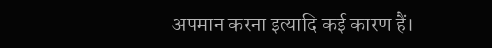अपमान करना इत्यादि कई कारण हैं।